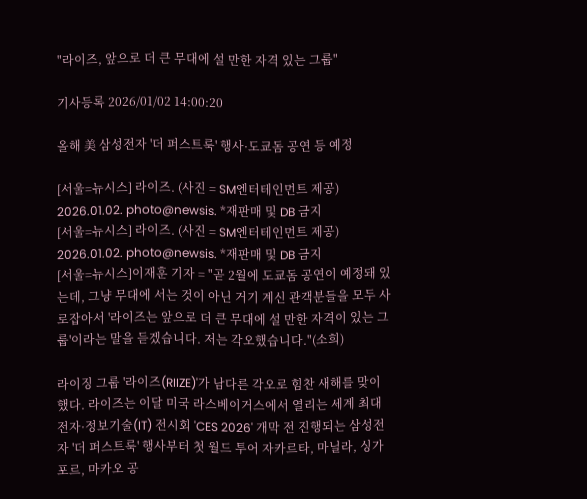"라이즈, 앞으로 더 큰 무대에 설 만한 자격 있는 그룹"

기사등록 2026/01/02 14:00:20

올해 美 삼성전자 '더 퍼스트룩' 행사·도쿄돔 공연 등 예정

[서울=뉴시스] 라이즈. (사진 = SM엔터테인먼트 제공) 2026.01.02. photo@newsis. *재판매 및 DB 금지
[서울=뉴시스] 라이즈. (사진 = SM엔터테인먼트 제공) 2026.01.02. photo@newsis. *재판매 및 DB 금지
[서울=뉴시스]이재훈 기자 = "곧 2월에 도쿄돔 공연이 예정돼 있는데, 그냥 무대에 서는 것이 아닌 거기 계신 관객분들을 모두 사로잡아서 '라이즈는 앞으로 더 큰 무대에 설 만한 자격이 있는 그룹'이라는 말을 듣겠습니다. 저는 각오했습니다."(소희)

라이징 그룹 '라이즈(RIIZE)'가 남다른 각오로 힘찬 새해를 맞이했다. 라이즈는 이달 미국 라스베이거스에서 열리는 세계 최대 전자·정보기술(IT) 전시회 'CES 2026' 개막 전 진행되는 삼성전자 '더 퍼스트룩' 행사부터 첫 월드 투어 자카르타, 마닐라, 싱가포르, 마카오 공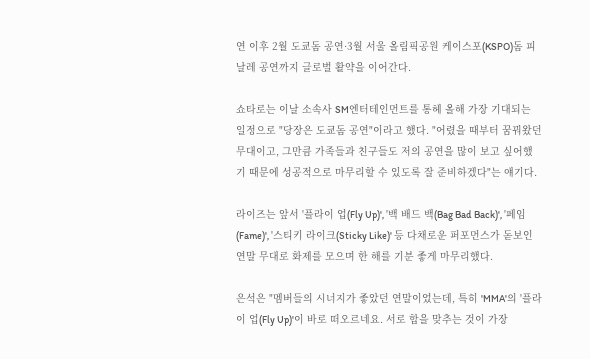연 이후 2월 도쿄돔 공연·3월 서울 올림픽공원 케이스포(KSPO)돔 피날레 공연까지 글로벌 활약을 이어간다.

쇼타로는 이날 소속사 SM엔터테인먼트를 통헤 올해 가장 기대되는 일정으로 "당장은 도쿄돔 공연"이라고 했다. "어렸을 때부터 꿈꿔왔던 무대이고, 그만큼 가족들과 친구들도 저의 공연을 많이 보고 싶어했기 때문에 성공적으로 마무리할 수 있도록 잘 준비하겠다"는 얘기다.

라이즈는 앞서 '플라이 업(Fly Up)', '백 배드 백(Bag Bad Back)', '페임(Fame)', '스티키 라이크(Sticky Like)' 등 다채로운 퍼포먼스가 돋보인 연말 무대로 화제를 모으며 한 해를 기분 좋게 마무리했다.

은석은 "멤버들의 시너지가 좋았던 연말이었는데, 특히 'MMA'의 '플라이 업(Fly Up)'이 바로 떠오르네요. 서로 합을 맞추는 것이 가장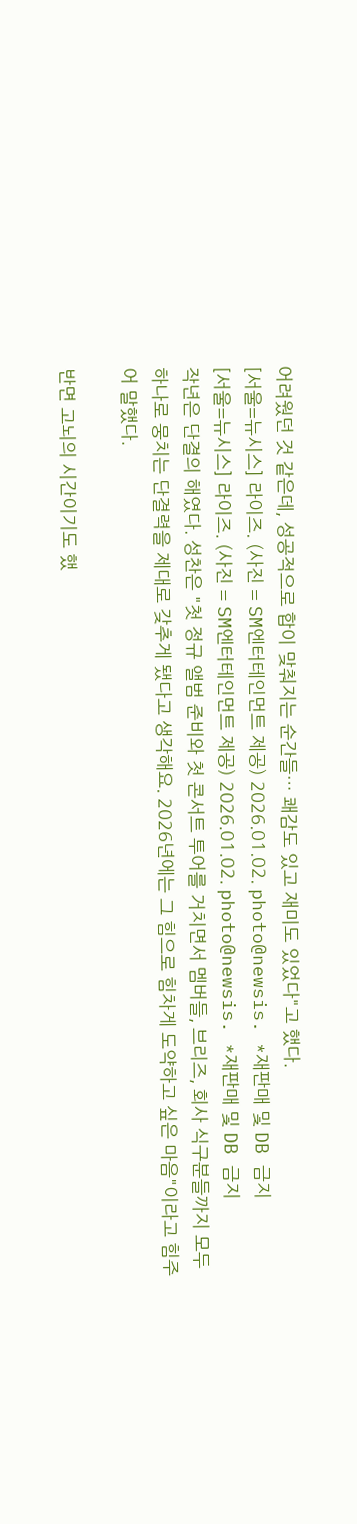어려웠던 것 같은데, 성공적으로 합이 맞춰지는 순간들… 쾌감도 있고 재미도 있었다"고 했다.
[서울=뉴시스] 라이즈. (사진 = SM엔터테인먼트 제공) 2026.01.02. photo@newsis. *재판매 및 DB 금지
[서울=뉴시스] 라이즈. (사진 = SM엔터테인먼트 제공) 2026.01.02. photo@newsis. *재판매 및 DB 금지
작년은 단결의 해였다. 성찬은 "첫 정규 앨범 준비와 첫 콘서트 투어를 거치면서 멤버들, 브리즈, 회사 식구분들까지 모두 하나로 뭉치는 단결력을 제대로 갖추게 됐다고 생각해요. 2026년에는 그 힘으로 힘차게 도약하고 싶은 마음"이라고 힘주어 말했다.

반면 고뇌의 시간이기도 했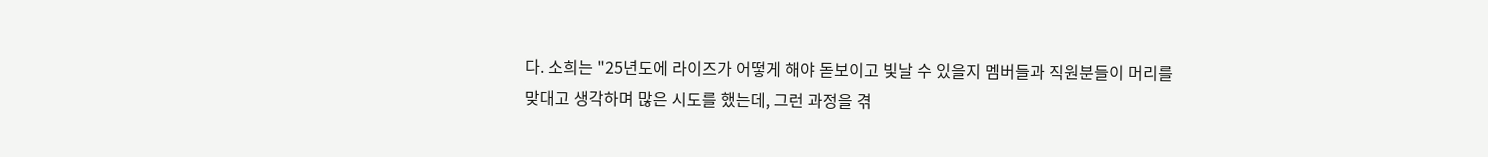다. 소희는 "25년도에 라이즈가 어떻게 해야 돋보이고 빛날 수 있을지 멤버들과 직원분들이 머리를 맞대고 생각하며 많은 시도를 했는데, 그런 과정을 겪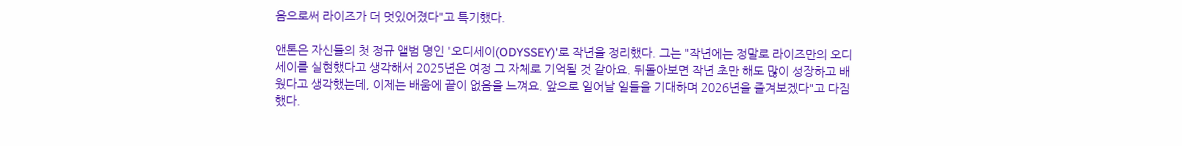음으로써 라이즈가 더 멋있어졌다"고 특기했다.

앤톤은 자신들의 첫 정규 앨범 명인 '오디세이(ODYSSEY)'로 작년을 정리했다. 그는 "작년에는 정말로 라이즈만의 오디세이를 실현했다고 생각해서 2025년은 여정 그 자체로 기억될 것 같아요. 뒤돌아보면 작년 초만 해도 많이 성장하고 배웠다고 생각했는데, 이제는 배움에 끝이 없음을 느껴요. 앞으로 일어날 일들을 기대하며 2026년을 즐겨보겠다"고 다짐했다.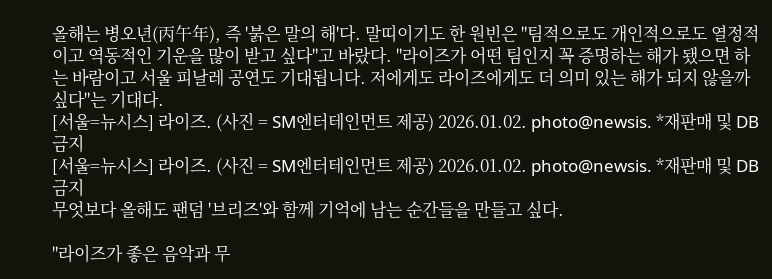올해는 병오년(丙午年), 즉 '붉은 말의 해'다. 말띠이기도 한 원빈은 "팀적으로도 개인적으로도 열정적이고 역동적인 기운을 많이 받고 싶다"고 바랐다. "라이즈가 어떤 팀인지 꼭 증명하는 해가 됐으면 하는 바람이고 서울 피날레 공연도 기대됩니다. 저에게도 라이즈에게도 더 의미 있는 해가 되지 않을까 싶다"는 기대다.
[서울=뉴시스] 라이즈. (사진 = SM엔터테인먼트 제공) 2026.01.02. photo@newsis. *재판매 및 DB 금지
[서울=뉴시스] 라이즈. (사진 = SM엔터테인먼트 제공) 2026.01.02. photo@newsis. *재판매 및 DB 금지
무엇보다 올해도 팬덤 '브리즈'와 함께 기억에 남는 순간들을 만들고 싶다.

"라이즈가 좋은 음악과 무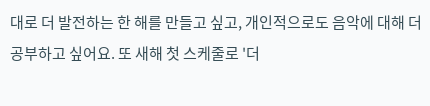대로 더 발전하는 한 해를 만들고 싶고, 개인적으로도 음악에 대해 더 공부하고 싶어요. 또 새해 첫 스케줄로 '더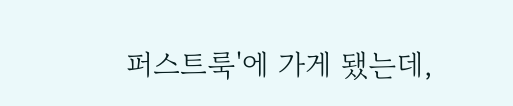퍼스트룩'에 가게 됐는데,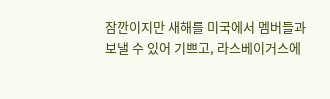잠깐이지만 새해를 미국에서 멤버들과 보낼 수 있어 기쁘고, 라스베이거스에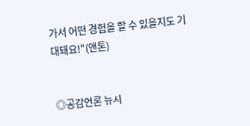가서 어떤 경험을 할 수 있을지도 기대돼요!"(앤톤)


◎공감언론 뉴시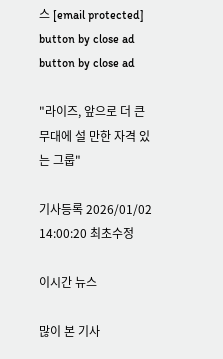스 [email protected]
button by close ad
button by close ad

"라이즈, 앞으로 더 큰 무대에 설 만한 자격 있는 그룹"

기사등록 2026/01/02 14:00:20 최초수정

이시간 뉴스

많이 본 기사